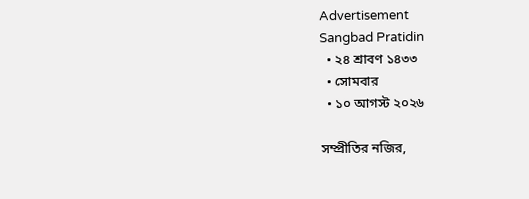Advertisement
Sangbad Pratidin
  • ২৪ শ্রাবণ ১৪৩৩
  • সোমবার
  • ১০ আগস্ট ২০২৬

সম্প্রীতির নজির,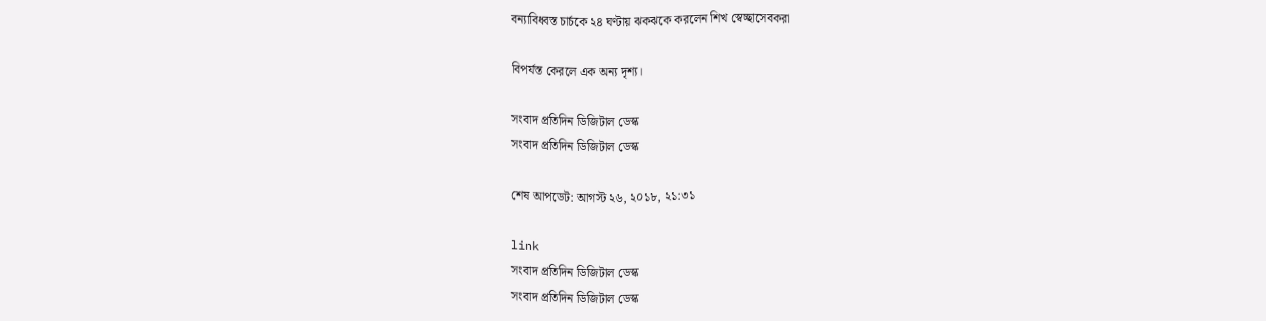বন্যাবিধ্বস্ত চার্চকে ২৪ ঘণ্টায় ঝকঝকে করলেন শিখ স্বেচ্ছাসেবকরা

বিপর্যস্ত কেরলে এক অন্য দৃশ্য।

সংবাদ প্রতিদিন ডিজিটাল ডেস্ক
সংবাদ প্রতিদিন ডিজিটাল ডেস্ক

শেষ আপডেট: আগস্ট ২৬, ২০১৮, ২১:৩১

link
সংবাদ প্রতিদিন ডিজিটাল ডেস্ক
সংবাদ প্রতিদিন ডিজিটাল ডেস্ক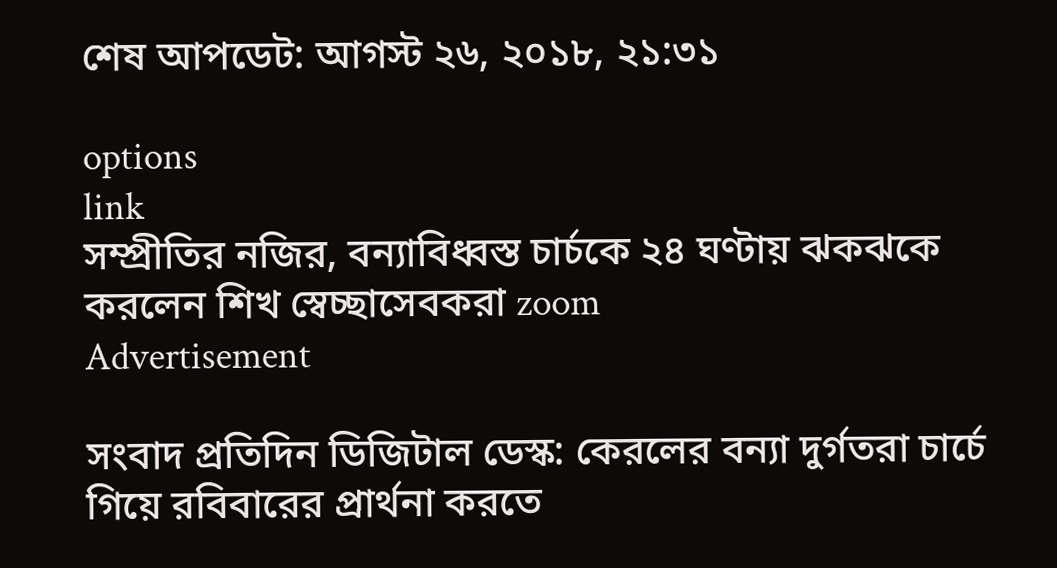শেষ আপডেট: আগস্ট ২৬, ২০১৮, ২১:৩১

options
link
সম্প্রীতির নজির, বন্যাবিধ্বস্ত চার্চকে ২৪ ঘণ্টায় ঝকঝকে করলেন শিখ স্বেচ্ছাসেবকরা zoom
Advertisement

সংবাদ প্রতিদিন ডিজিটাল ডেস্ক: কেরলের বন্যা দুর্গতরা চার্চে গিয়ে রবিবারের প্রার্থনা করতে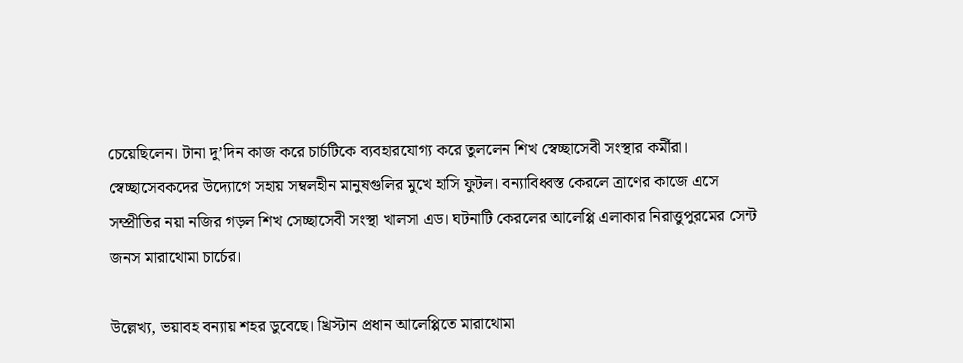চেয়েছিলেন। টানা দু’দিন কাজ করে চার্চটিকে ব্যবহারযোগ্য করে তুললেন শিখ স্বেচ্ছাসেবী সংস্থার কর্মীরা। স্বেচ্ছাসেবকদের উদ্যোগে সহায় সম্বলহীন মানুষগুলির মুখে হাসি ফুটল। বন্যাবিধ্বস্ত কেরলে ত্রাণের কাজে এসে সম্প্রীতির নয়া নজির গড়ল শিখ সেচ্ছাসেবী সংস্থা খালসা এড। ঘটনাটি কেরলের আলেপ্পি এলাকার নিরাত্তুপুরমের সেন্ট জনস মারাথোমা চার্চের।

উল্লেখ্য, ভয়াবহ বন্যায় শহর ডুবেছে। খ্রিস্টান প্রধান আলেপ্পিতে মারাথোমা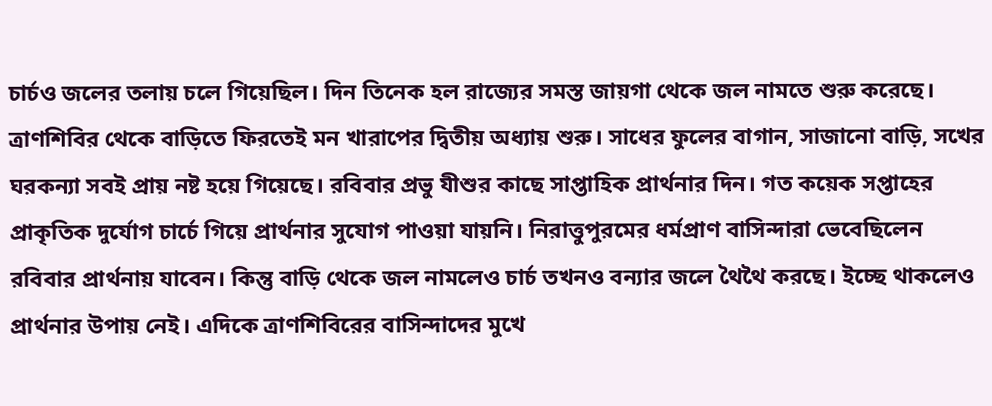চার্চও জলের তলায় চলে গিয়েছিল। দিন তিনেক হল রাজ্যের সমস্ত জায়গা থেকে জল নামতে শুরু করেছে। ত্রাণশিবির থেকে বাড়িতে ফিরতেই মন খারাপের দ্বিতীয় অধ্যায় শুরু। সাধের ফুলের বাগান, সাজানো বাড়ি, সখের ঘরকন্যা সবই প্রায় নষ্ট হয়ে গিয়েছে। রবিবার প্রভু যীশুর কাছে সাপ্তাহিক প্রার্থনার দিন। গত কয়েক সপ্তাহের প্রাকৃতিক দুর্যোগ চার্চে গিয়ে প্রার্থনার সুযোগ পাওয়া যায়নি। নিরাত্তুপুরমের ধর্মপ্রাণ বাসিন্দারা ভেবেছিলেন রবিবার প্রার্থনায় যাবেন। কিন্তু বাড়ি থেকে জল নামলেও চার্চ তখনও বন্যার জলে থৈথৈ করছে। ইচ্ছে থাকলেও প্রার্থনার উপায় নেই। এদিকে ত্রাণশিবিরের বাসিন্দাদের মুখে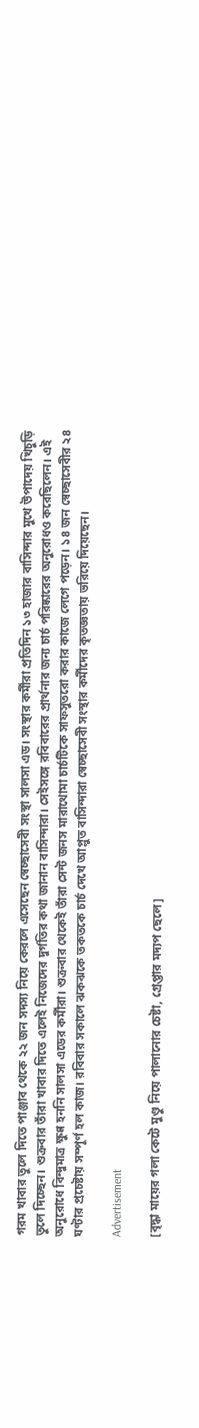গরম খাবার তুলে দিতে পাঞ্জাব থেকে ২২ জন সদস্য নিয়ে কেরলে এসেছেন স্বেচ্ছাসেবী সংস্থা সালসা এড। সংস্থার কর্মীরা প্রতিদিন ১৩ হাজার বাসিন্দার মুখে উপাদেয় খিচুড়ি তুলে দিচ্ছেন। শুক্রবার তাঁরা খাবার দিতে এলেই নিজেদের দুর্গতির কথা জানান বাসিন্দারা। সেইসঙ্গে রবিবারের প্রার্থনার জন্য চার্চ পরিষ্কারের অনুরোধও করেছিলেন। এই অনুরোধে বিন্দুমাত্র ক্ষুণ্ণ হননি সালসা এডের কর্মীরা। শুক্রবার থেকেই তাঁরা সেন্ট জনস মারাথোমা চার্চটিকে সাফসুতরো করার কাজে লেগে পড়েন। ১৪ জন স্বেচ্ছাসেবীর ২৪ ঘণ্টার প্রচেষ্টায় সম্পূর্ণ হল কাজ। রবিবার সকালে ঝকঝকে তকতকে চার্চ দেখে আপ্লুত বাসিন্দারা স্বেচ্ছাসেবী সংস্থার কর্মীদের কৃতজ্ঞতায় ভরিয়ে দিয়েছেন।

Advertisement

[বৃদ্ধা মায়ের গলা কেটে মুণ্ডু নিয়ে পালানোর চেষ্টা, গ্রেপ্তার মদ্যপ ছেলে]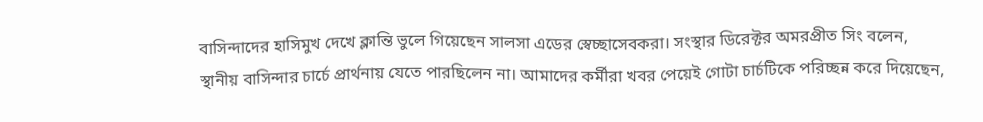বাসিন্দাদের হাসিমুখ দেখে ক্লান্তি ভুলে গিয়েছেন সালসা এডের স্বেচ্ছাসেবকরা। সংস্থার ডিরেক্টর অমরপ্রীত সিং বলেন, স্থানীয় বাসিন্দার চার্চে প্রার্থনায় যেতে পারছিলেন না। আমাদের কর্মীরা খবর পেয়েই গোটা চার্চটিকে পরিচ্ছন্ন করে দিয়েছেন,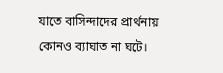যাতে বাসিন্দাদের প্রার্থনায় কোনও ব্যাঘাত না ঘটে।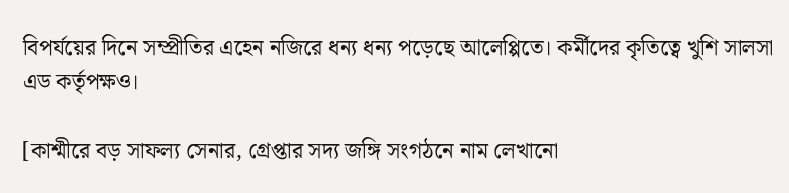বিপর্যয়ের দিনে সম্প্রীতির এহেন নজিরে ধন্য ধন্য পড়েছে আলেপ্পিতে। কর্মীদের কৃতিত্বে খুশি সালসা এড কর্তৃপক্ষও।

[কাশ্মীরে বড় সাফল্য সেনার, গ্রেপ্তার সদ্য জঙ্গি সংগঠনে নাম লেখানো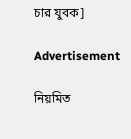চার যুবক]

Advertisement

নিয়মিত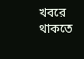খবরে থাকতে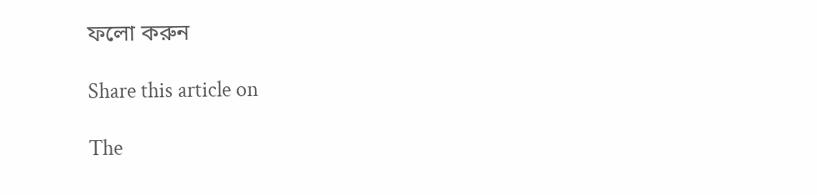ফলো করুন

Share this article on

The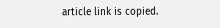article link is copied.